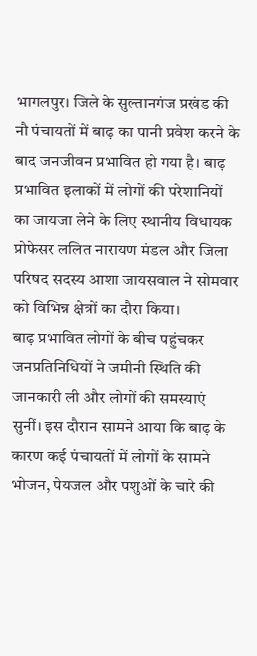भागलपुर। जिले के सुल्तानगंज प्रखंड की नौ पंचायतों में बाढ़ का पानी प्रवेश करने के बाद जनजीवन प्रभावित हो गया है। बाढ़ प्रभावित इलाकों में लोगों की परेशानियों का जायजा लेने के लिए स्थानीय विधायक प्रोफेसर ललित नारायण मंडल और जिला परिषद सदस्य आशा जायसवाल ने सोमवार को विभिन्न क्षेत्रों का दौरा किया।
बाढ़ प्रभावित लोगों के बीच पहुंचकर जनप्रतिनिधियों ने जमीनी स्थिति की जानकारी ली और लोगों की समस्याएं सुनीं। इस दौरान सामने आया कि बाढ़ के कारण कई पंचायतों में लोगों के सामने भोजन, पेयजल और पशुओं के चारे की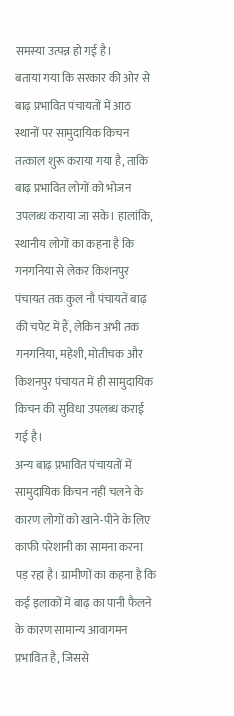समस्या उत्पन्न हो गई है।
बताया गया कि सरकार की ओर से बाढ़ प्रभावित पंचायतों में आठ स्थानों पर सामुदायिक किचन तत्काल शुरू कराया गया है, ताकि बाढ़ प्रभावित लोगों को भोजन उपलब्ध कराया जा सके। हालांकि, स्थानीय लोगों का कहना है कि गनगनिया से लेकर किशनपुर पंचायत तक कुल नौ पंचायतें बाढ़ की चपेट में हैं, लेकिन अभी तक गनगनिया, महेशी, मोतीचक और किशनपुर पंचायत में ही सामुदायिक किचन की सुविधा उपलब्ध कराई गई है।
अन्य बाढ़ प्रभावित पंचायतों में सामुदायिक किचन नहीं चलने के कारण लोगों को खाने-पीने के लिए काफी परेशानी का सामना करना पड़ रहा है। ग्रामीणों का कहना है कि कई इलाकों में बाढ़ का पानी फैलने के कारण सामान्य आवागमन प्रभावित है, जिससे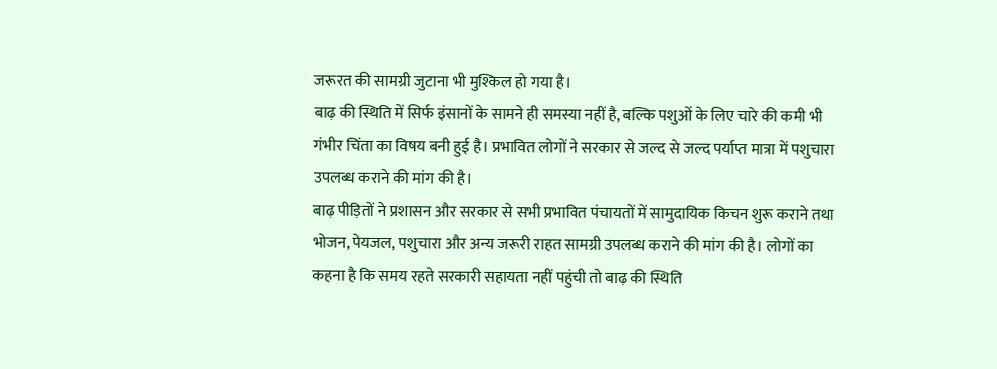जरूरत की सामग्री जुटाना भी मुश्किल हो गया है।
बाढ़ की स्थिति में सिर्फ इंसानों के सामने ही समस्या नहीं है, बल्कि पशुओं के लिए चारे की कमी भी गंभीर चिंता का विषय बनी हुई है। प्रभावित लोगों ने सरकार से जल्द से जल्द पर्याप्त मात्रा में पशुचारा उपलब्ध कराने की मांग की है।
बाढ़ पीड़ितों ने प्रशासन और सरकार से सभी प्रभावित पंचायतों में सामुदायिक किचन शुरू कराने तथा भोजन, पेयजल, पशुचारा और अन्य जरूरी राहत सामग्री उपलब्ध कराने की मांग की है। लोगों का कहना है कि समय रहते सरकारी सहायता नहीं पहुंची तो बाढ़ की स्थिति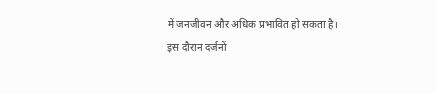में जनजीवन और अधिक प्रभावित हो सकता है।
इस दौरान दर्जनों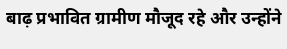बाढ़ प्रभावित ग्रामीण मौजूद रहे और उन्होंने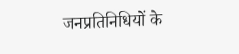जनप्रतिनिधियों के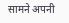सामने अपनी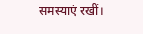समस्याएं रखीं।